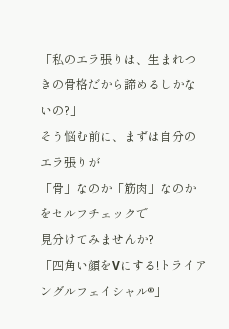「私のエラ張りは、生まれつきの骨格だから諦めるしかないの?」
そう悩む前に、まずは自分のエラ張りが
「骨」なのか「筋肉」なのかをセルフチェックで
見分けてみませんか?
「四角い顔をVにする!トライアングルフェイシャル®」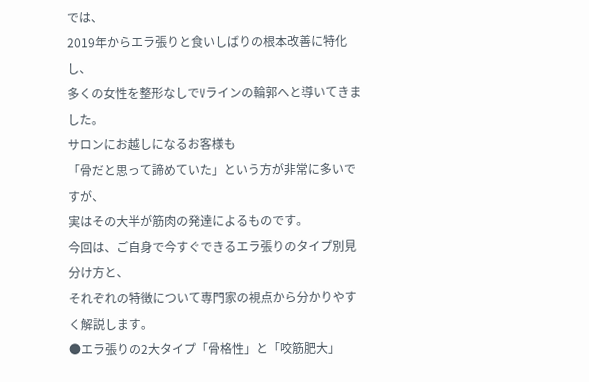では、
2019年からエラ張りと食いしばりの根本改善に特化し、
多くの女性を整形なしでVラインの輪郭へと導いてきました。
サロンにお越しになるお客様も
「骨だと思って諦めていた」という方が非常に多いですが、
実はその大半が筋肉の発達によるものです。
今回は、ご自身で今すぐできるエラ張りのタイプ別見分け方と、
それぞれの特徴について専門家の視点から分かりやすく解説します。
●エラ張りの2大タイプ「骨格性」と「咬筋肥大」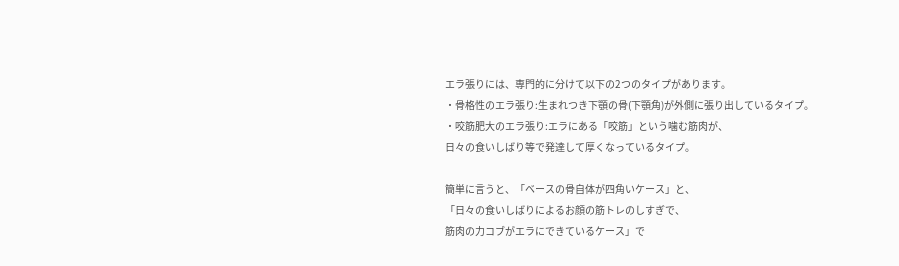エラ張りには、専門的に分けて以下の2つのタイプがあります。
・骨格性のエラ張り:生まれつき下顎の骨(下顎角)が外側に張り出しているタイプ。
・咬筋肥大のエラ張り:エラにある「咬筋」という噛む筋肉が、
日々の食いしばり等で発達して厚くなっているタイプ。

簡単に言うと、「ベースの骨自体が四角いケース」と、
「日々の食いしばりによるお顔の筋トレのしすぎで、
筋肉の力コブがエラにできているケース」で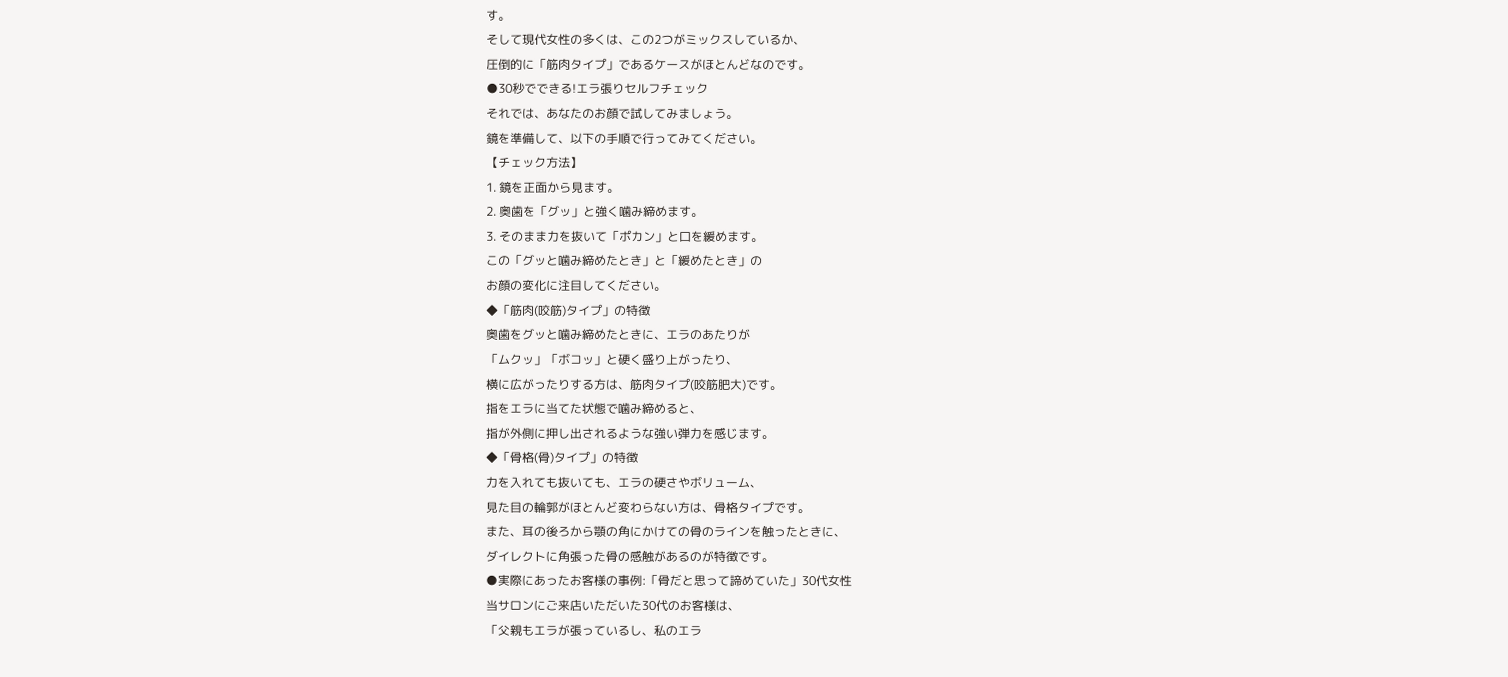す。
そして現代女性の多くは、この2つがミックスしているか、
圧倒的に「筋肉タイプ」であるケースがほとんどなのです。
●30秒でできる!エラ張りセルフチェック
それでは、あなたのお顔で試してみましょう。
鏡を準備して、以下の手順で行ってみてください。
【チェック方法】
1. 鏡を正面から見ます。
2. 奥歯を「グッ」と強く噛み締めます。
3. そのまま力を抜いて「ポカン」と口を緩めます。
この「グッと噛み締めたとき」と「緩めたとき」の
お顔の変化に注目してください。
◆「筋肉(咬筋)タイプ」の特徴
奥歯をグッと噛み締めたときに、エラのあたりが
「ムクッ」「ボコッ」と硬く盛り上がったり、
横に広がったりする方は、筋肉タイプ(咬筋肥大)です。
指をエラに当てた状態で噛み締めると、
指が外側に押し出されるような強い弾力を感じます。
◆「骨格(骨)タイプ」の特徴
力を入れても抜いても、エラの硬さやボリューム、
見た目の輪郭がほとんど変わらない方は、骨格タイプです。
また、耳の後ろから顎の角にかけての骨のラインを触ったときに、
ダイレクトに角張った骨の感触があるのが特徴です。
●実際にあったお客様の事例:「骨だと思って諦めていた」30代女性
当サロンにご来店いただいた30代のお客様は、
「父親もエラが張っているし、私のエラ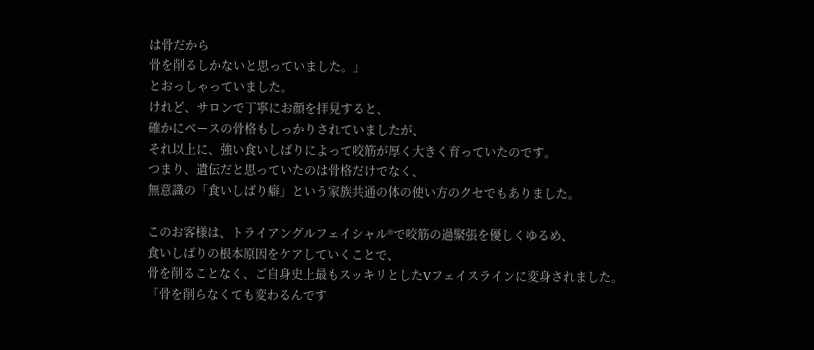は骨だから
骨を削るしかないと思っていました。」
とおっしゃっていました。
けれど、サロンで丁寧にお顔を拝見すると、
確かにベースの骨格もしっかりされていましたが、
それ以上に、強い食いしばりによって咬筋が厚く大きく育っていたのです。
つまり、遺伝だと思っていたのは骨格だけでなく、
無意識の「食いしばり癖」という家族共通の体の使い方のクセでもありました。

このお客様は、トライアングルフェイシャル®で咬筋の過緊張を優しくゆるめ、
食いしばりの根本原因をケアしていくことで、
骨を削ることなく、ご自身史上最もスッキリとしたVフェイスラインに変身されました。
「骨を削らなくても変わるんです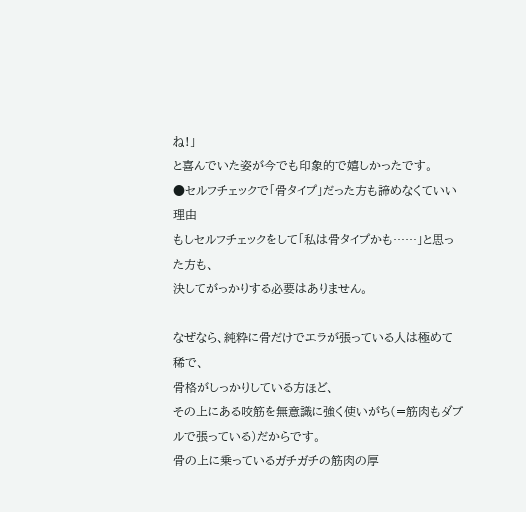ね!」
と喜んでいた姿が今でも印象的で嬉しかったです。
●セルフチェックで「骨タイプ」だった方も諦めなくていい理由
もしセルフチェックをして「私は骨タイプかも……」と思った方も、
決してがっかりする必要はありません。

なぜなら、純粋に骨だけでエラが張っている人は極めて稀で、
骨格がしっかりしている方ほど、
その上にある咬筋を無意識に強く使いがち(=筋肉もダブルで張っている)だからです。
骨の上に乗っているガチガチの筋肉の厚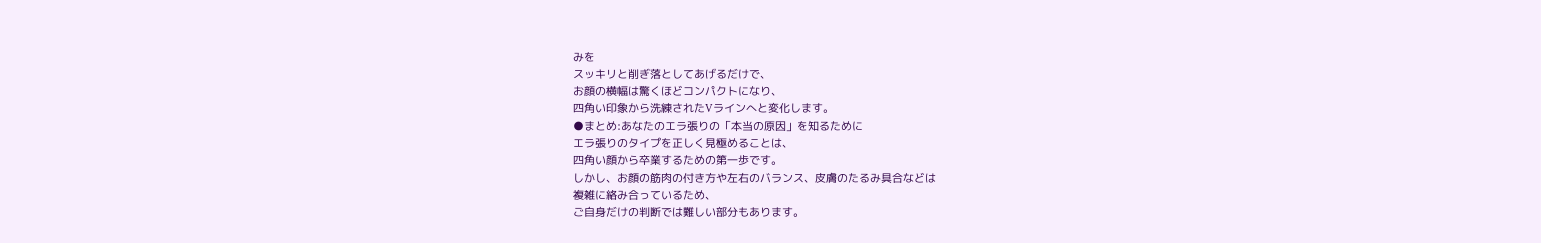みを
スッキリと削ぎ落としてあげるだけで、
お顔の横幅は驚くほどコンパクトになり、
四角い印象から洗練されたVラインへと変化します。
●まとめ:あなたのエラ張りの「本当の原因」を知るために
エラ張りのタイプを正しく見極めることは、
四角い顔から卒業するための第一歩です。
しかし、お顔の筋肉の付き方や左右のバランス、皮膚のたるみ具合などは
複雑に絡み合っているため、
ご自身だけの判断では難しい部分もあります。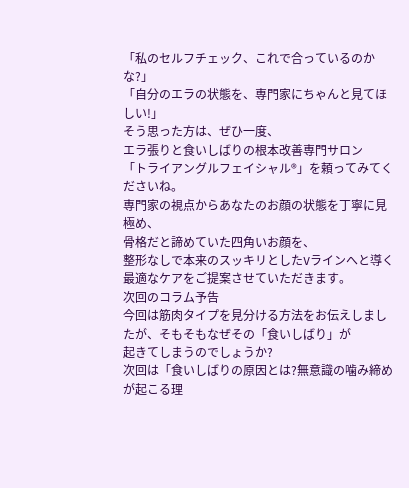「私のセルフチェック、これで合っているのかな?」
「自分のエラの状態を、専門家にちゃんと見てほしい!」
そう思った方は、ぜひ一度、
エラ張りと食いしばりの根本改善専門サロン
「トライアングルフェイシャル®」を頼ってみてくださいね。
専門家の視点からあなたのお顔の状態を丁寧に見極め、
骨格だと諦めていた四角いお顔を、
整形なしで本来のスッキリとしたVラインへと導く
最適なケアをご提案させていただきます。
次回のコラム予告
今回は筋肉タイプを見分ける方法をお伝えしましたが、そもそもなぜその「食いしばり」が
起きてしまうのでしょうか?
次回は「食いしばりの原因とは?無意識の噛み締めが起こる理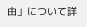由」について詳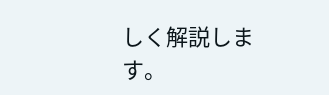しく解説します。